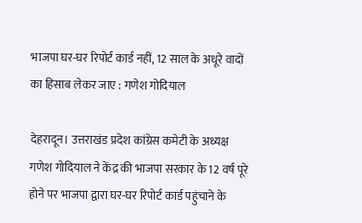भाजपा घर-घर रिपोर्ट कार्ड नहीं, 12 साल के अधूरे वादों का हिसाब लेकर जाए : गणेश गोदियाल

देहरादून। उत्तराखंड प्रदेश कांग्रेस कमेटी के अध्यक्ष गणेश गोदियाल ने केंद्र की भाजपा सरकार के 12 वर्ष पूरे होने पर भाजपा द्वारा घर-घर रिपोर्ट कार्ड पहुंचाने के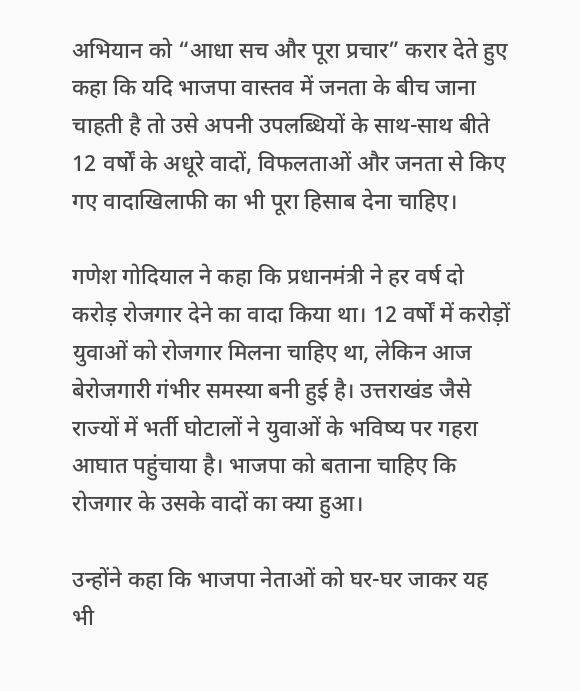अभियान को “आधा सच और पूरा प्रचार” करार देते हुए कहा कि यदि भाजपा वास्तव में जनता के बीच जाना चाहती है तो उसे अपनी उपलब्धियों के साथ-साथ बीते 12 वर्षों के अधूरे वादों, विफलताओं और जनता से किए गए वादाखिलाफी का भी पूरा हिसाब देना चाहिए।

गणेश गोदियाल ने कहा कि प्रधानमंत्री ने हर वर्ष दो करोड़ रोजगार देने का वादा किया था। 12 वर्षों में करोड़ों युवाओं को रोजगार मिलना चाहिए था, लेकिन आज बेरोजगारी गंभीर समस्या बनी हुई है। उत्तराखंड जैसे राज्यों में भर्ती घोटालों ने युवाओं के भविष्य पर गहरा आघात पहुंचाया है। भाजपा को बताना चाहिए कि रोजगार के उसके वादों का क्या हुआ।

उन्होंने कहा कि भाजपा नेताओं को घर-घर जाकर यह भी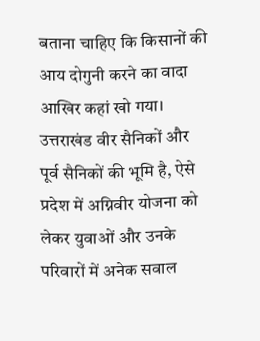बताना चाहिए कि किसानों की आय दोगुनी करने का वादा आखिर कहां खो गया। उत्तराखंड वीर सैनिकों और पूर्व सैनिकों की भूमि है, ऐसे प्रदेश में अग्निवीर योजना को लेकर युवाओं और उनके परिवारों में अनेक सवाल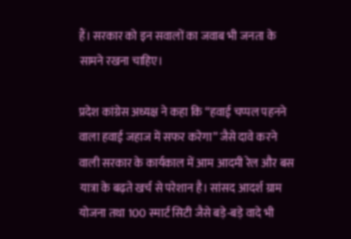हैं। सरकार को इन सवालों का जवाब भी जनता के सामने रखना चाहिए।

प्रदेश कांग्रेस अध्यक्ष ने कहा कि “हवाई चप्पल पहनने वाला हवाई जहाज में सफर करेगा” जैसे दावे करने वाली सरकार के कार्यकाल में आम आदमी रेल और बस यात्रा के बढ़ते खर्च से परेशान है। सांसद आदर्श ग्राम योजना तथा 100 स्मार्ट सिटी जैसे बड़े-बड़े वादे भी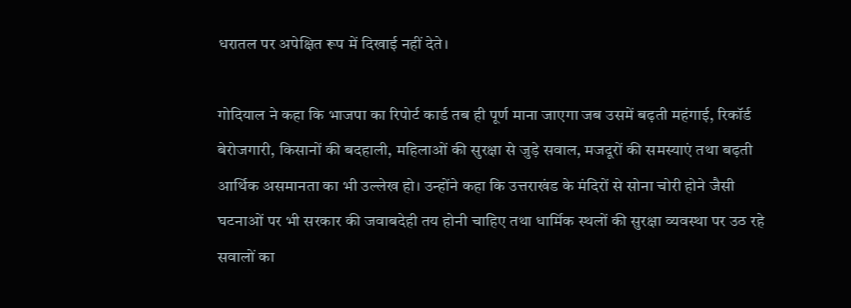धरातल पर अपेक्षित रूप में दिखाई नहीं देते।

गोदियाल ने कहा कि भाजपा का रिपोर्ट कार्ड तब ही पूर्ण माना जाएगा जब उसमें बढ़ती महंगाई, रिकॉर्ड बेरोजगारी, किसानों की बदहाली, महिलाओं की सुरक्षा से जुड़े सवाल, मजदूरों की समस्याएं तथा बढ़ती आर्थिक असमानता का भी उल्लेख हो। उन्होंने कहा कि उत्तराखंड के मंदिरों से सोना चोरी होने जैसी घटनाओं पर भी सरकार की जवाबदेही तय होनी चाहिए तथा धार्मिक स्थलों की सुरक्षा व्यवस्था पर उठ रहे सवालों का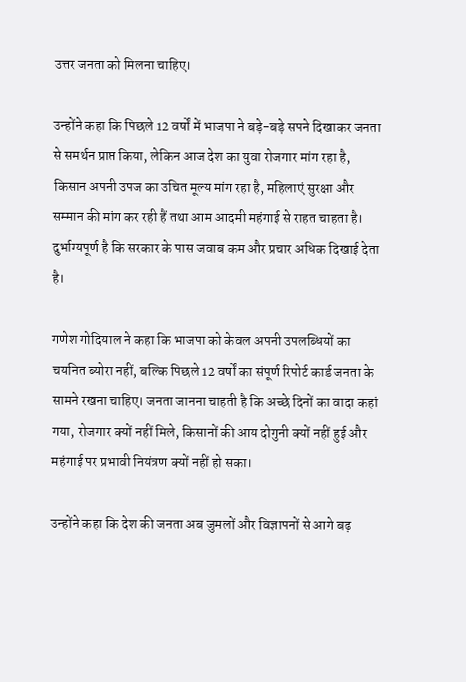उत्तर जनता को मिलना चाहिए।

उन्होंने कहा कि पिछले 12 वर्षों में भाजपा ने बड़े-बड़े सपने दिखाकर जनता से समर्थन प्राप्त किया, लेकिन आज देश का युवा रोजगार मांग रहा है, किसान अपनी उपज का उचित मूल्य मांग रहा है, महिलाएं सुरक्षा और सम्मान की मांग कर रही हैं तथा आम आदमी महंगाई से राहत चाहता है। दुर्भाग्यपूर्ण है कि सरकार के पास जवाब कम और प्रचार अधिक दिखाई देता है।

गणेश गोदियाल ने कहा कि भाजपा को केवल अपनी उपलब्धियों का चयनित ब्योरा नहीं, बल्कि पिछले 12 वर्षों का संपूर्ण रिपोर्ट कार्ड जनता के सामने रखना चाहिए। जनता जानना चाहती है कि अच्छे दिनों का वादा कहां गया, रोजगार क्यों नहीं मिले, किसानों की आय दोगुनी क्यों नहीं हुई और महंगाई पर प्रभावी नियंत्रण क्यों नहीं हो सका।

उन्होंने कहा कि देश की जनता अब जुमलों और विज्ञापनों से आगे बढ़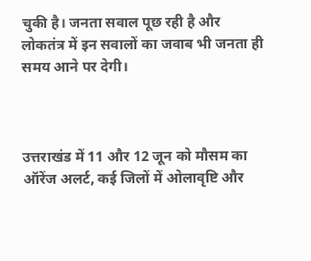चुकी है। जनता सवाल पूछ रही है और लोकतंत्र में इन सवालों का जवाब भी जनता ही समय आने पर देगी।



उत्तराखंड में 11 और 12 जून को मौसम का ऑरेंज अलर्ट, कई जिलों में ओलावृष्टि और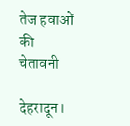तेज हवाओं की चेतावनी

देहरादून।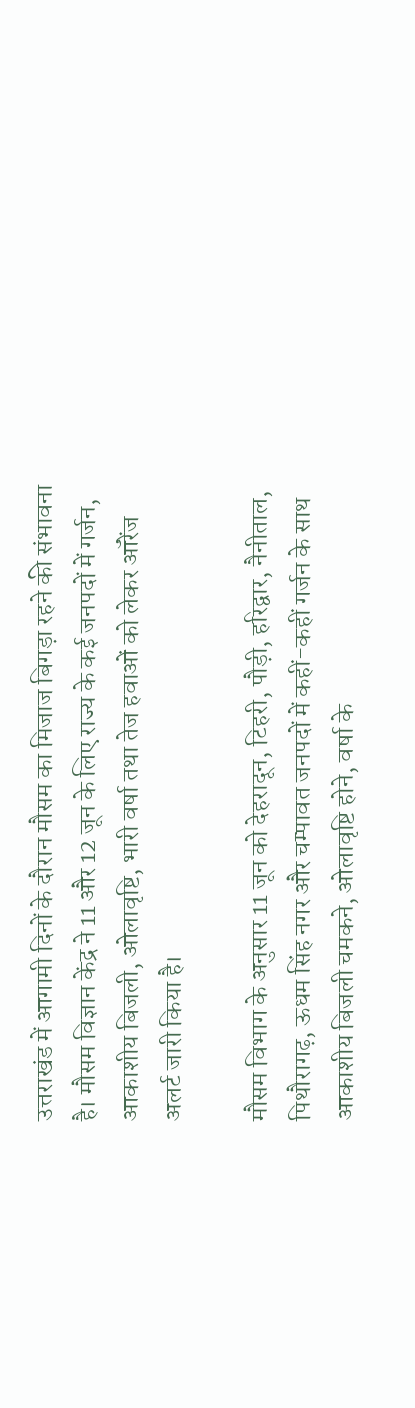उत्तराखंड में आगामी दिनों के दौरान मौसम का मिजाज बिगड़ा रहने की संभावना है। मौसम विज्ञान केंद्र ने 11 और 12 जून के लिए राज्य के कई जनपदों में गर्जन, आकाशीय बिजली, ओलावृष्टि, भारी वर्षा तथा तेज हवाओं को लेकर ऑरेंज अलर्ट जारी किया है।

मौसम विभाग के अनुसार 11 जून को देहरादून, टिहरी, पौड़ी, हरिद्वार, नैनीताल, पिथौरागढ़, ऊधम सिंह नगर और चम्पावत जनपदों में कहीं-कहीं गर्जन के साथ आकाशीय बिजली चमकने, ओलावृष्टि होने, वर्षा के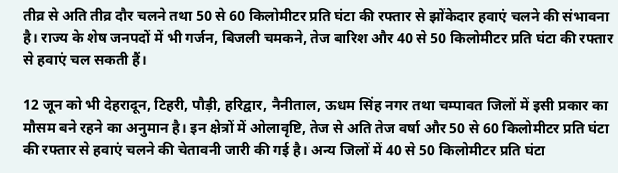तीव्र से अति तीव्र दौर चलने तथा 50 से 60 किलोमीटर प्रति घंटा की रफ्तार से झोंकेदार हवाएं चलने की संभावना है। राज्य के शेष जनपदों में भी गर्जन, बिजली चमकने, तेज बारिश और 40 से 50 किलोमीटर प्रति घंटा की रफ्तार से हवाएं चल सकती हैं।

12 जून को भी देहरादून, टिहरी, पौड़ी, हरिद्वार, नैनीताल, ऊधम सिंह नगर तथा चम्पावत जिलों में इसी प्रकार का मौसम बने रहने का अनुमान है। इन क्षेत्रों में ओलावृष्टि, तेज से अति तेज वर्षा और 50 से 60 किलोमीटर प्रति घंटा की रफ्तार से हवाएं चलने की चेतावनी जारी की गई है। अन्य जिलों में 40 से 50 किलोमीटर प्रति घंटा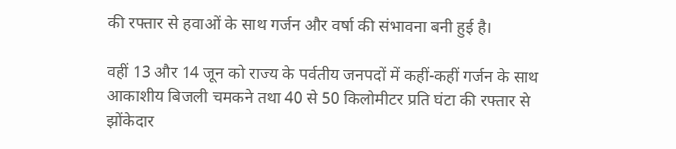की रफ्तार से हवाओं के साथ गर्जन और वर्षा की संभावना बनी हुई है।

वहीं 13 और 14 जून को राज्य के पर्वतीय जनपदों में कहीं-कहीं गर्जन के साथ आकाशीय बिजली चमकने तथा 40 से 50 किलोमीटर प्रति घंटा की रफ्तार से झोंकेदार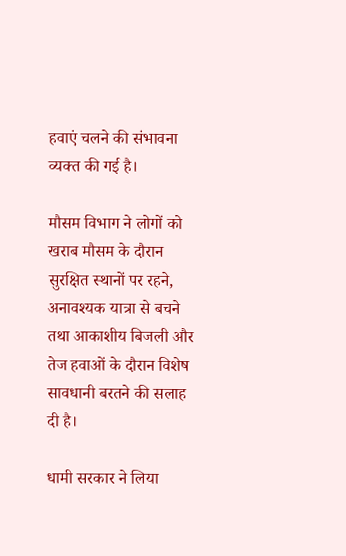हवाएं चलने की संभावना व्यक्त की गई है।

मौसम विभाग ने लोगों को खराब मौसम के दौरान सुरक्षित स्थानों पर रहने, अनावश्यक यात्रा से बचने तथा आकाशीय बिजली और तेज हवाओं के दौरान विशेष सावधानी बरतने की सलाह दी है।

धामी सरकार ने लिया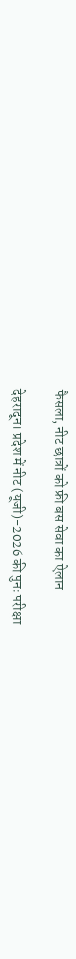फैसला, नीट छात्रों को फ्री बस सेवा का ऐलान

देहरादून। प्रदेश में नीट (यूजी)-2026 की पुनः परीक्षा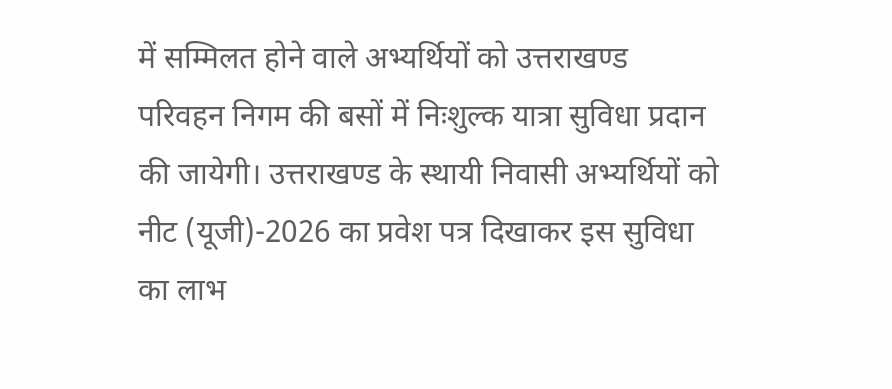में सम्मिलत होने वाले अभ्यर्थियों को उत्तराखण्ड परिवहन निगम की बसों में निःशुल्क यात्रा सुविधा प्रदान की जायेगी। उत्तराखण्ड के स्थायी निवासी अभ्यर्थियों को नीट (यूजी)-2026 का प्रवेश पत्र दिखाकर इस सुविधा का लाभ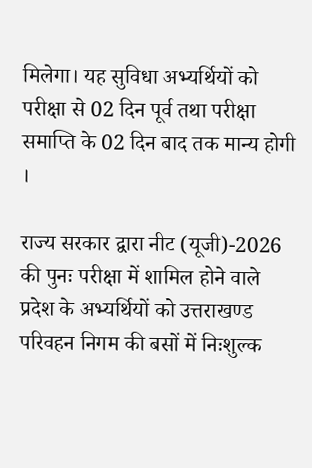मिलेगा। यह सुविधा अभ्यर्थियों को परीक्षा से 02 दिन पूर्व तथा परीक्षा समाप्ति के 02 दिन बाद तक मान्य होगी ।

राज्य सरकार द्वारा नीट (यूजी)-2026 की पुनः परीक्षा में शामिल होने वाले प्रदेश के अभ्यर्थियों को उत्तराखण्ड परिवहन निगम की बसों में निःशुल्क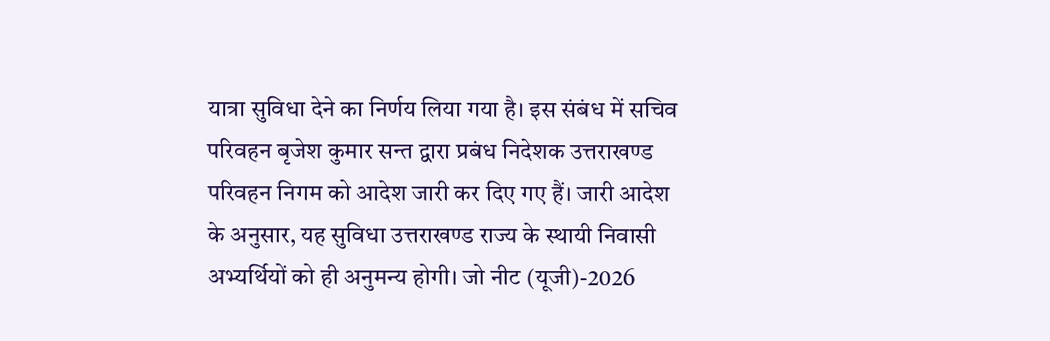यात्रा सुविधा देने का निर्णय लिया गया है। इस संबंध में सचिव परिवहन बृजेश कुमार सन्त द्वारा प्रबंध निदेशक उत्तराखण्ड परिवहन निगम को आदेश जारी कर दिए गए हैं। जारी आदेश के अनुसार, यह सुविधा उत्तराखण्ड राज्य के स्थायी निवासी अभ्यर्थियों को ही अनुमन्य होगी। जो नीट (यूजी)-2026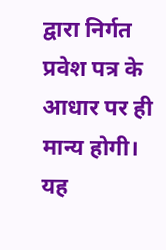द्वारा निर्गत प्रवेश पत्र के आधार पर ही मान्य होगी। यह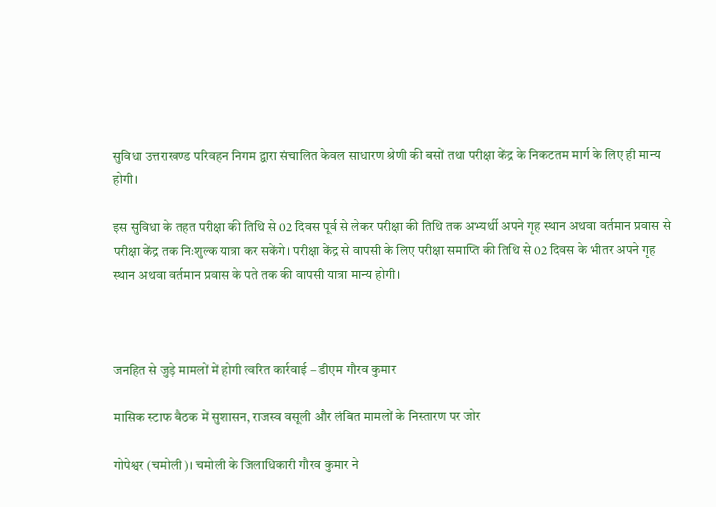सुविधा उत्तराखण्ड परिवहन निगम द्वारा संचालित केवल साधारण श्रेणी की बसों तथा परीक्षा केंद्र के निकटतम मार्ग के लिए ही मान्य होगी।

इस सुविधा के तहत परीक्षा की तिथि से 02 दिवस पूर्व से लेकर परीक्षा की तिथि तक अभ्यर्थी अपने गृह स्थान अथवा वर्तमान प्रवास से परीक्षा केंद्र तक निःशुल्क यात्रा कर सकेंगे। परीक्षा केंद्र से वापसी के लिए परीक्षा समाप्ति की तिथि से 02 दिवस के भीतर अपने गृह स्थान अथवा वर्तमान प्रवास के पते तक की वापसी यात्रा मान्य होगी।



जनहित से जुड़े मामलों में होगी त्वरित कार्रवाई – डीएम गौरव कुमार

मासिक स्टाफ बैठक में सुशासन, राजस्व वसूली और लंबित मामलों के निस्तारण पर जोर

गोपेश्वर (चमोली)। चमोली के जिलाधिकारी गौरव कुमार ने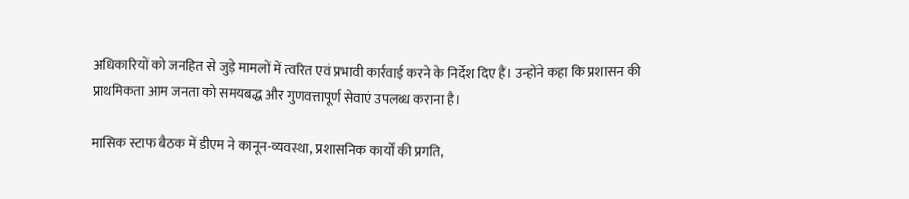अधिकारियों को जनहित से जुड़े मामलों में त्वरित एवं प्रभावी कार्रवाई करने के निर्देश दिए हैं। उन्होंने कहा कि प्रशासन की प्राथमिकता आम जनता को समयबद्ध और गुणवत्तापूर्ण सेवाएं उपलब्ध कराना है।

मासिक स्टाफ बैठक में डीएम ने कानून-व्यवस्था, प्रशासनिक कार्यों की प्रगति,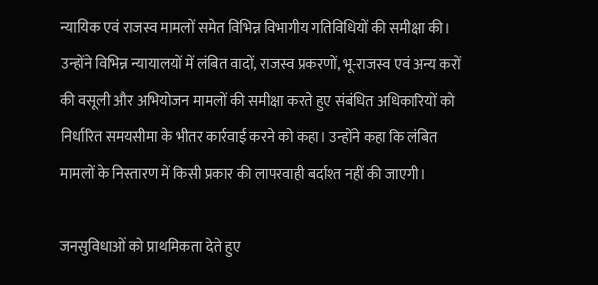न्यायिक एवं राजस्व मामलों समेत विभिन्न विभागीय गतिविधियों की समीक्षा की। उन्होंने विभिन्न न्यायालयों में लंबित वादों, राजस्व प्रकरणों, भू-राजस्व एवं अन्य करों की वसूली और अभियोजन मामलों की समीक्षा करते हुए संबंधित अधिकारियों को निर्धारित समयसीमा के भीतर कार्रवाई करने को कहा। उन्होंने कहा कि लंबित मामलों के निस्तारण में किसी प्रकार की लापरवाही बर्दाश्त नहीं की जाएगी।

जनसुविधाओं को प्राथमिकता देते हुए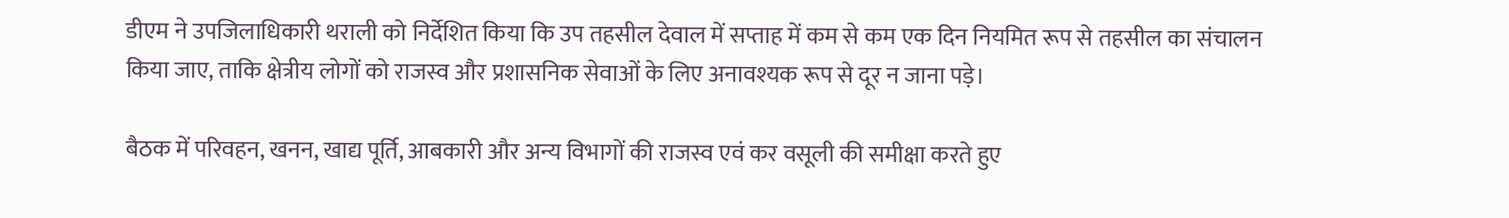डीएम ने उपजिलाधिकारी थराली को निर्देशित किया कि उप तहसील देवाल में सप्ताह में कम से कम एक दिन नियमित रूप से तहसील का संचालन किया जाए, ताकि क्षेत्रीय लोगों को राजस्व और प्रशासनिक सेवाओं के लिए अनावश्यक रूप से दूर न जाना पड़े।

बैठक में परिवहन, खनन, खाद्य पूर्ति, आबकारी और अन्य विभागों की राजस्व एवं कर वसूली की समीक्षा करते हुए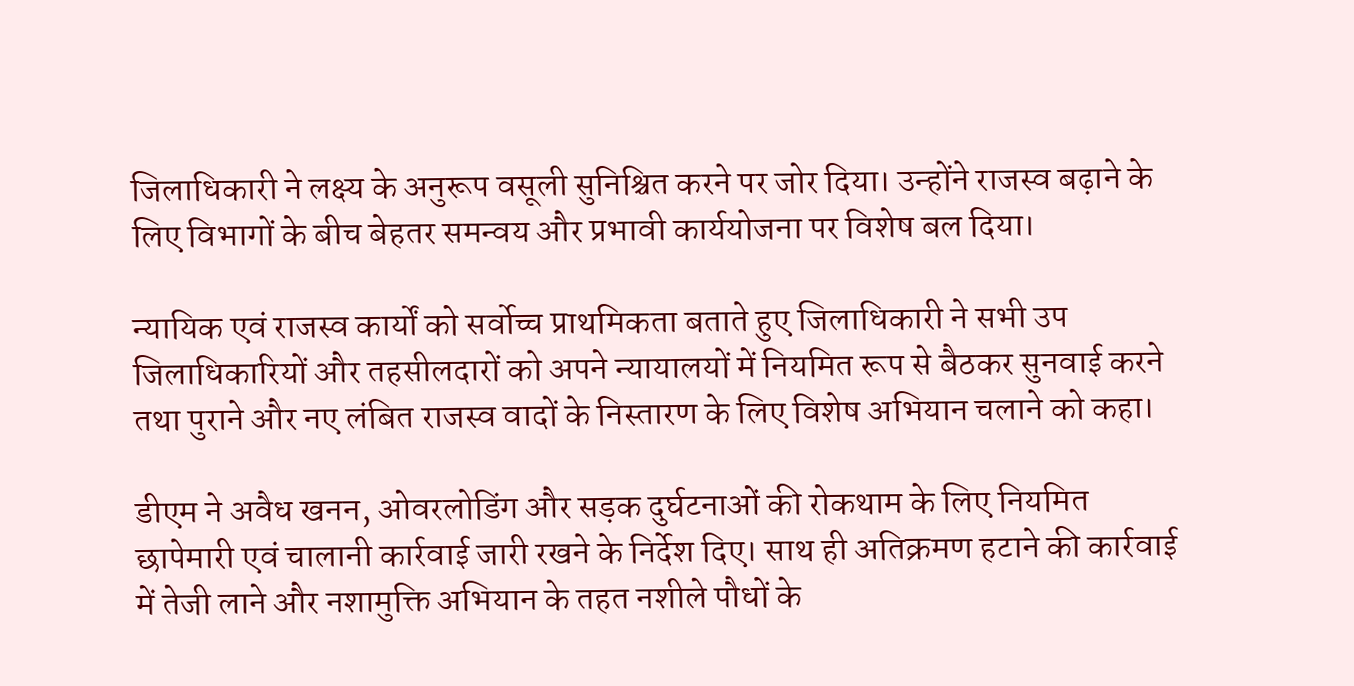जिलाधिकारी ने लक्ष्य के अनुरूप वसूली सुनिश्चित करने पर जोर दिया। उन्होंने राजस्व बढ़ाने के लिए विभागों के बीच बेहतर समन्वय और प्रभावी कार्ययोजना पर विशेष बल दिया।

न्यायिक एवं राजस्व कार्यों को सर्वोच्च प्राथमिकता बताते हुए जिलाधिकारी ने सभी उप जिलाधिकारियों और तहसीलदारों को अपने न्यायालयों में नियमित रूप से बैठकर सुनवाई करने तथा पुराने और नए लंबित राजस्व वादों के निस्तारण के लिए विशेष अभियान चलाने को कहा।

डीएम ने अवैध खनन, ओवरलोडिंग और सड़क दुर्घटनाओं की रोकथाम के लिए नियमित छापेमारी एवं चालानी कार्रवाई जारी रखने के निर्देश दिए। साथ ही अतिक्रमण हटाने की कार्रवाई में तेजी लाने और नशामुक्ति अभियान के तहत नशीले पौधों के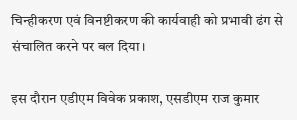चिन्हीकरण एवं विनष्टीकरण की कार्यवाही को प्रभावी ढंग से संचालित करने पर बल दिया।

इस दौरान एडीएम विवेक प्रकाश, एसडीएम राज कुमार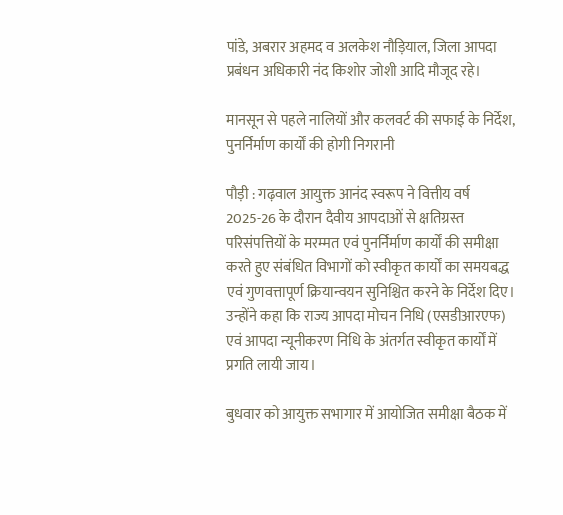पांडे, अबरार अहमद व अलकेश नौड़ियाल, जिला आपदा प्रबंधन अधिकारी नंद किशोर जोशी आदि मौजूद रहे।

मानसून से पहले नालियों और कलवर्ट की सफाई के निर्देश, पुनर्निर्माण कार्यों की होगी निगरानी

पौड़ी : गढ़वाल आयुक्त आनंद स्वरूप ने वित्तीय वर्ष 2025-26 के दौरान दैवीय आपदाओं से क्षतिग्रस्त परिसंपत्तियों के मरम्मत एवं पुनर्निर्माण कार्यों की समीक्षा करते हुए संबंधित विभागों को स्वीकृत कार्यों का समयबद्ध एवं गुणवत्तापूर्ण क्रियान्वयन सुनिश्चित करने के निर्देश दिए। उन्होंने कहा कि राज्य आपदा मोचन निधि (एसडीआरएफ) एवं आपदा न्यूनीकरण निधि के अंतर्गत स्वीकृत कार्यों में प्रगति लायी जाय।

बुधवार को आयुक्त सभागार में आयोजित समीक्षा बैठक में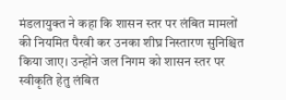मंडलायुक्त ने कहा कि शासन स्तर पर लंबित मामलों की नियमित पैरवी कर उनका शीघ्र निस्तारण सुनिश्चित किया जाए। उन्होंने जल निगम को शासन स्तर पर स्वीकृति हेतु लंबित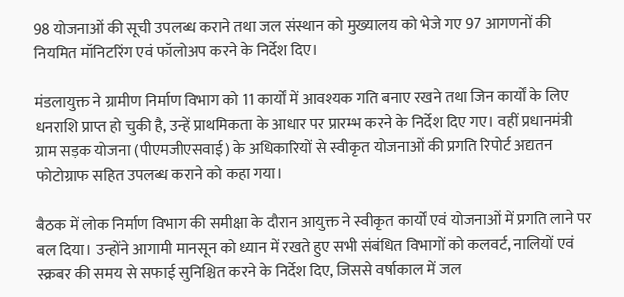98 योजनाओं की सूची उपलब्ध कराने तथा जल संस्थान को मुख्यालय को भेजे गए 97 आगणनों की नियमित मॉनिटरिंग एवं फॉलोअप करने के निर्देश दिए।

मंडलायुक्त ने ग्रामीण निर्माण विभाग को 11 कार्यों में आवश्यक गति बनाए रखने तथा जिन कार्यों के लिए धनराशि प्राप्त हो चुकी है, उन्हें प्राथमिकता के आधार पर प्रारम्भ करने के निर्देश दिए गए। वहीं प्रधानमंत्री ग्राम सड़क योजना (पीएमजीएसवाई) के अधिकारियों से स्वीकृत योजनाओं की प्रगति रिपोर्ट अद्यतन फोटोग्राफ सहित उपलब्ध कराने को कहा गया।

बैठक में लोक निर्माण विभाग की समीक्षा के दौरान आयुक्त ने स्वीकृत कार्यों एवं योजनाओं में प्रगति लाने पर बल दिया। उन्होंने आगामी मानसून को ध्यान में रखते हुए सभी संबंधित विभागों को कलवर्ट, नालियों एवं स्क्रबर की समय से सफाई सुनिश्चित करने के निर्देश दिए, जिससे वर्षाकाल में जल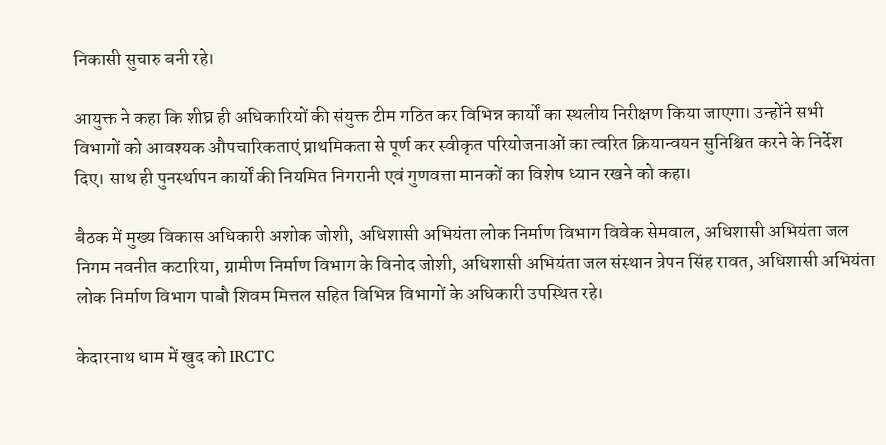निकासी सुचारु बनी रहे।

आयुक्त ने कहा कि शीघ्र ही अधिकारियों की संयुक्त टीम गठित कर विभिन्न कार्यों का स्थलीय निरीक्षण किया जाएगा। उन्होंने सभी विभागों को आवश्यक औपचारिकताएं प्राथमिकता से पूर्ण कर स्वीकृत परियोजनाओं का त्वरित क्रियान्वयन सुनिश्चित करने के निर्देश दिए। साथ ही पुनर्स्थापन कार्यों की नियमित निगरानी एवं गुणवत्ता मानकों का विशेष ध्यान रखने को कहा।

बैठक में मुख्य विकास अधिकारी अशोक जोशी, अधिशासी अभियंता लोक निर्माण विभाग विवेक सेमवाल, अधिशासी अभियंता जल निगम नवनीत कटारिया, ग्रामीण निर्माण विभाग के विनोद जोशी, अधिशासी अभियंता जल संस्थान त्रेपन सिंह रावत, अधिशासी अभियंता लोक निर्माण विभाग पाबौ शिवम मित्तल सहित विभिन्न विभागों के अधिकारी उपस्थित रहे।

केदारनाथ धाम में खुद को IRCTC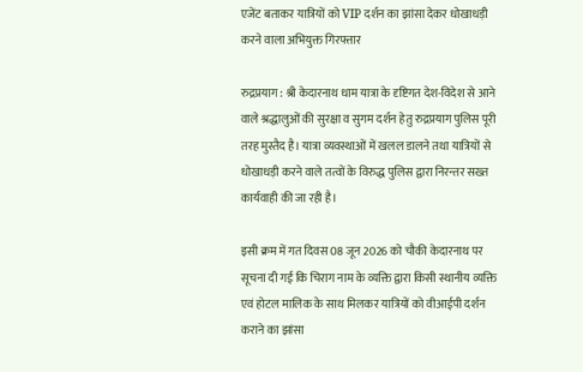एजेंट बताकर यात्रियों को VIP दर्शन का झांसा देकर धोखाधड़ी करने वाला अभियुक्त गिरफ्तार

रुद्रप्रयाग : श्री केदारनाथ धाम यात्रा के दृष्टिगत देश-विदेश से आने वाले श्रद्धालुओं की सुरक्षा व सुगम दर्शन हेतु रुद्रप्रयाग पुलिस पूरी तरह मुस्तैद है। यात्रा व्यवस्थाओं में खलल डालने तथा यात्रियों से धोखाधड़ी करने वाले तत्वों के विरुद्ध पुलिस द्वारा निरन्तर सख्त कार्यवाही की जा रही है।

इसी क्रम में गत दिवस 08 जून 2026 को चौकी केदारनाथ पर सूचना दी गई कि चिराग नाम के व्यक्ति द्वारा किसी स्थानीय व्यक्ति एवं होटल मालिक के साथ मिलकर यात्रियों को वीआईपी दर्शन कराने का झांसा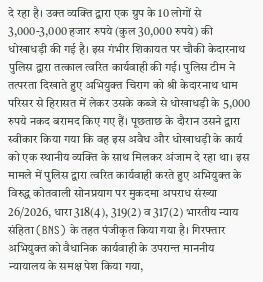दे रहा है। उक्त व्यक्ति द्वारा एक ग्रुप के 10 लोगों से 3,000-3,000 हजार रुपये (कुल 30,000 रुपये) की धोखाधड़ी की गई है। इस गंभीर शिकायत पर चौकी केदारनाथ पुलिस द्वारा तत्काल त्वरित कार्यवाही की गई। पुलिस टीम ने तत्परता दिखाते हुए अभियुक्त चिराग को श्री केदारनाथ धाम परिसर से हिरासत में लेकर उसके कब्जे से धोखाधड़ी के 5,000 रुपये नकद बरामद किए गए हैं। पूछताछ के दौरान उसने द्वारा स्वीकार किया गया कि वह इस अवैध और धोखाधड़ी के कार्य को एक स्थानीय व्यक्ति के साथ मिलकर अंजाम दे रहा था। इस मामले में पुलिस द्वारा त्वरित कार्यवाही करते हुए अभियुक्त के विरुद्ध कोतवाली सोनप्रयाग पर मुकदमा अपराध संख्या 26/2026, धारा 318(4), 319(2) व 317(2) भारतीय न्याय संहिता (BNS) के तहत पंजीकृत किया गया है। गिरफ्तार अभियुक्त को वैधानिक कार्यवाही के उपरान्त माननीय न्यायालय के समक्ष पेश किया गया,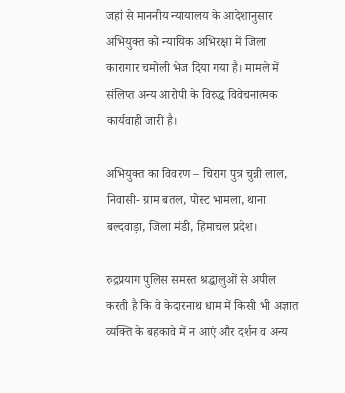जहां से माननीय न्यायालय के आदेशानुसार अभियुक्त को न्यायिक अभिरक्षा में जिला कारागार चमोली भेज दिया गया है। मामले में संलिप्त अन्य आरोपी के विरुद्ध विवेचनात्मक कार्यवाही जारी है।

अभियुक्त का विवरण – चिराग पुत्र चुन्नी लाल, निवासी- ग्राम बतल, पोस्ट भामला, थाना बल्दवाड़ा, जिला मंडी, हिमाचल प्रदेश।

रुद्रप्रयाग पुलिस समस्त श्रद्धालुओं से अपील करती है कि वे केदारनाथ धाम में किसी भी अज्ञात व्यक्ति के बहकावे में न आएं और दर्शन व अन्य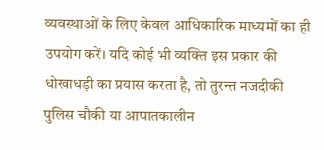व्यवस्थाओं के लिए केवल आधिकारिक माध्यमों का ही उपयोग करें। यदि कोई भी व्यक्ति इस प्रकार की धोखाधड़ी का प्रयास करता है, तो तुरन्त नजदीकी पुलिस चौकी या आपातकालीन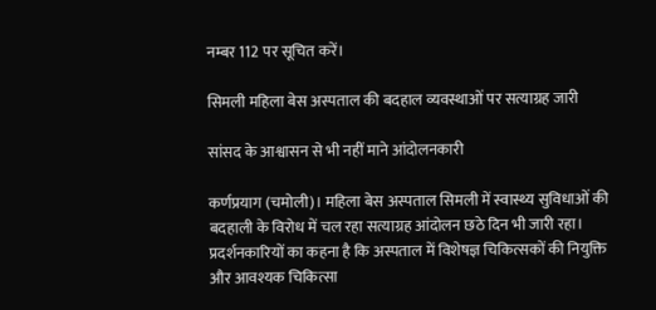नम्बर 112 पर सूचित करें।

सिमली महिला बेस अस्पताल की बदहाल व्यवस्थाओं पर सत्याग्रह जारी

सांसद के आश्वासन से भी नहीं माने आंदोलनकारी

कर्णप्रयाग (चमोली)। महिला बेस अस्पताल सिमली में स्वास्थ्य सुविधाओं की बदहाली के विरोध में चल रहा सत्याग्रह आंदोलन छठे दिन भी जारी रहा। प्रदर्शनकारियों का कहना है कि अस्पताल में विशेषज्ञ चिकित्सकों की नियुक्ति और आवश्यक चिकित्सा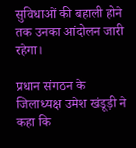सुविधाओं की बहाली होने तक उनका आंदोलन जारी रहेगा।

प्रधान संगठन के जिलाध्यक्ष उमेश खंडूड़ी ने कहा कि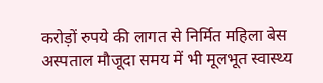करोड़ों रुपये की लागत से निर्मित महिला बेस अस्पताल मौजूदा समय में भी मूलभूत स्वास्थ्य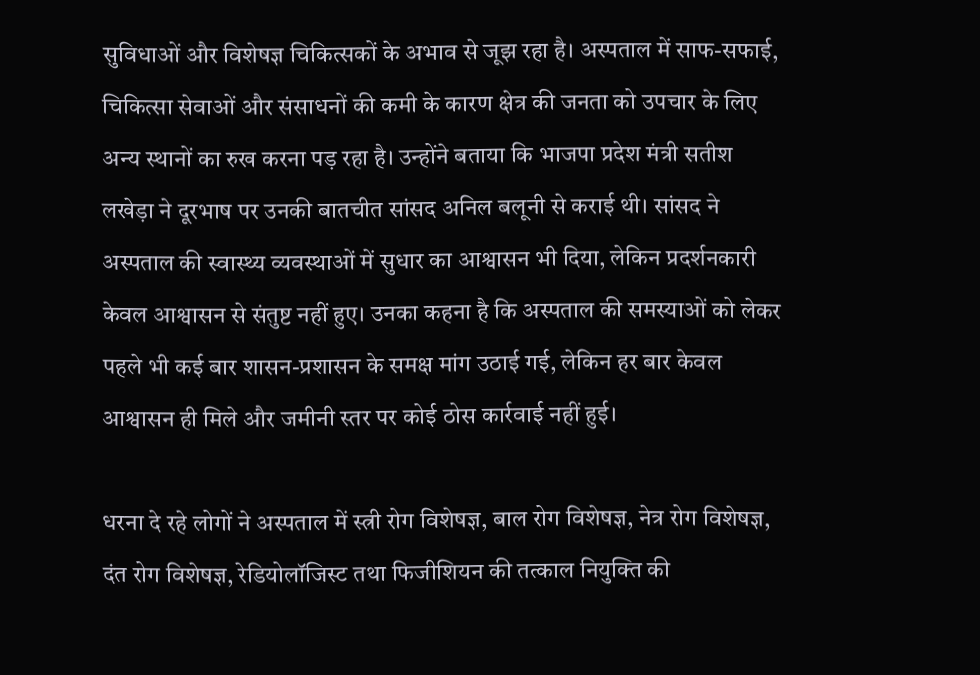सुविधाओं और विशेषज्ञ चिकित्सकों के अभाव से जूझ रहा है। अस्पताल में साफ-सफाई, चिकित्सा सेवाओं और संसाधनों की कमी के कारण क्षेत्र की जनता को उपचार के लिए अन्य स्थानों का रुख करना पड़ रहा है। उन्होंने बताया कि भाजपा प्रदेश मंत्री सतीश लखेड़ा ने दूरभाष पर उनकी बातचीत सांसद अनिल बलूनी से कराई थी। सांसद ने अस्पताल की स्वास्थ्य व्यवस्थाओं में सुधार का आश्वासन भी दिया, लेकिन प्रदर्शनकारी केवल आश्वासन से संतुष्ट नहीं हुए। उनका कहना है कि अस्पताल की समस्याओं को लेकर पहले भी कई बार शासन-प्रशासन के समक्ष मांग उठाई गई, लेकिन हर बार केवल आश्वासन ही मिले और जमीनी स्तर पर कोई ठोस कार्रवाई नहीं हुई।

धरना दे रहे लोगों ने अस्पताल में स्त्री रोग विशेषज्ञ, बाल रोग विशेषज्ञ, नेत्र रोग विशेषज्ञ, दंत रोग विशेषज्ञ, रेडियोलॉजिस्ट तथा फिजीशियन की तत्काल नियुक्ति की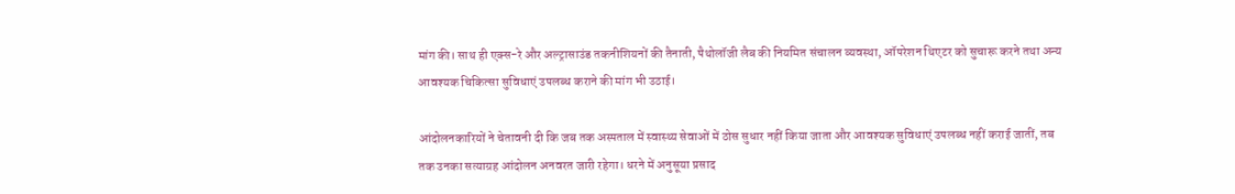मांग की। साथ ही एक्स-रे और अल्ट्रासाउंड तकनीशियनों की तैनाती, पैथोलॉजी लैब की नियमित संचालन व्यवस्था, ऑपरेशन थिएटर को सुचारू करने तथा अन्य आवश्यक चिकित्सा सुविधाएं उपलब्ध कराने की मांग भी उठाई।

आंदोलनकारियों ने चेतावनी दी कि जब तक अस्पताल में स्वास्थ्य सेवाओं में ठोस सुधार नहीं किया जाता और आवश्यक सुविधाएं उपलब्ध नहीं कराई जातीं, तब तक उनका सत्याग्रह आंदोलन अनवरत जारी रहेगा। धरने में अनुसूया प्रसाद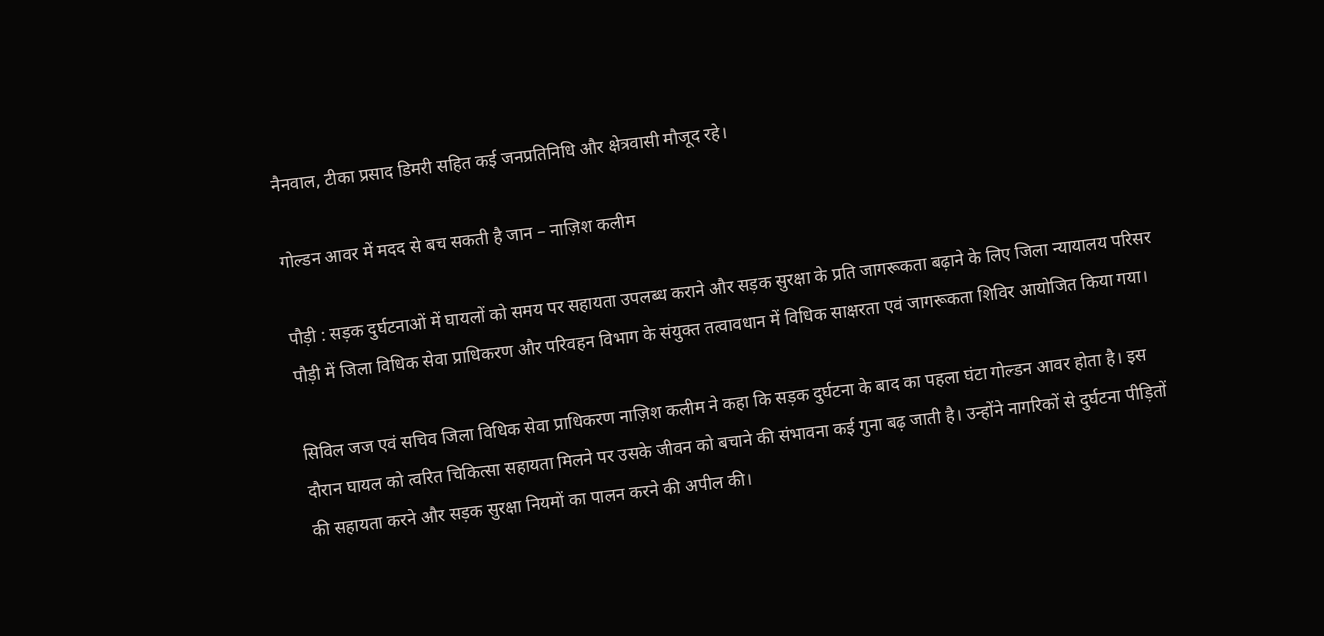नैनवाल, टीका प्रसाद डिमरी सहित कई जनप्रतिनिधि और क्षेत्रवासी मौजूद रहे।

गोल्डन आवर में मदद से बच सकती है जान – नाज़िश कलीम

पौड़ी : सड़क दुर्घटनाओं में घायलों को समय पर सहायता उपलब्ध कराने और सड़क सुरक्षा के प्रति जागरूकता बढ़ाने के लिए जिला न्यायालय परिसर पौड़ी में जिला विधिक सेवा प्राधिकरण और परिवहन विभाग के संयुक्त तत्वावधान में विधिक साक्षरता एवं जागरूकता शिविर आयोजित किया गया।

सिविल जज एवं सचिव जिला विधिक सेवा प्राधिकरण नाज़िश कलीम ने कहा कि सड़क दुर्घटना के बाद का पहला घंटा गोल्डन आवर होता है। इस दौरान घायल को त्वरित चिकित्सा सहायता मिलने पर उसके जीवन को बचाने की संभावना कई गुना बढ़ जाती है। उन्होंने नागरिकों से दुर्घटना पीड़ितों की सहायता करने और सड़क सुरक्षा नियमों का पालन करने की अपील की।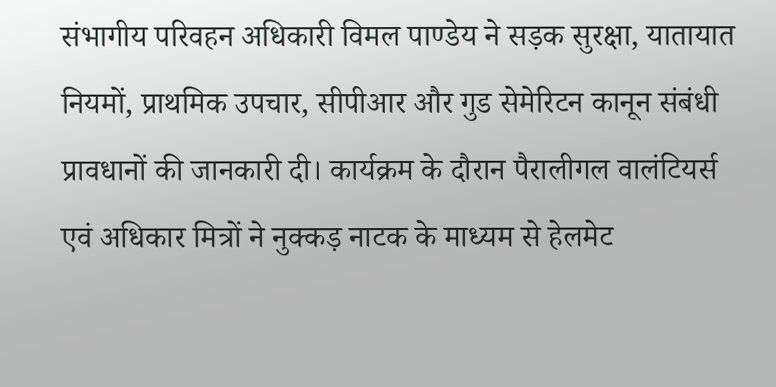संभागीय परिवहन अधिकारी विमल पाण्डेय ने सड़क सुरक्षा, यातायात नियमों, प्राथमिक उपचार, सीपीआर और गुड सेमेरिटन कानून संबंधी प्रावधानों की जानकारी दी। कार्यक्रम के दौरान पैरालीगल वालंटियर्स एवं अधिकार मित्रों ने नुक्कड़ नाटक के माध्यम से हेलमेट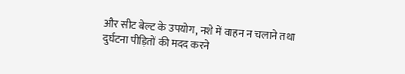और सीट बेल्ट के उपयोग, नशे में वाहन न चलाने तथा दुर्घटना पीड़ितों की मदद करने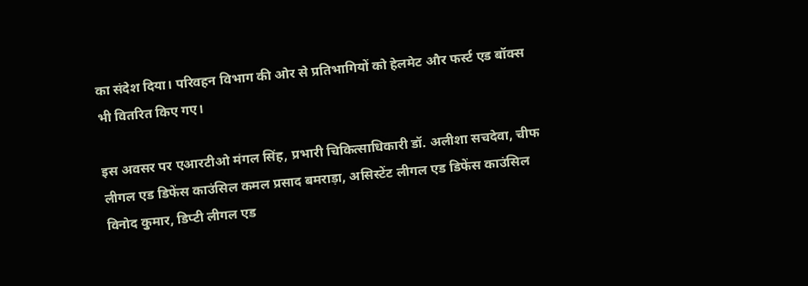का संदेश दिया। परिवहन विभाग की ओर से प्रतिभागियों को हेलमेट और फर्स्ट एड बॉक्स भी वितरित किए गए।

इस अवसर पर एआरटीओ मंगल सिंह, प्रभारी चिकित्साधिकारी डॉ. अलीशा सचदेवा, चीफ लीगल एड डिफेंस काउंसिल कमल प्रसाद बमराड़ा, असिस्टेंट लीगल एड डिफेंस काउंसिल विनोद कुमार, डिप्टी लीगल एड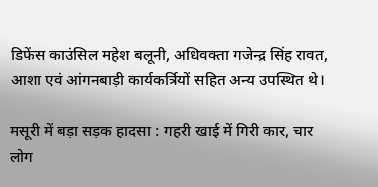डिफेंस काउंसिल महेश बलूनी, अधिवक्ता गजेन्द्र सिंह रावत, आशा एवं आंगनबाड़ी कार्यकर्त्रियों सहित अन्य उपस्थित थे।

मसूरी में बड़ा सड़क हादसा : गहरी खाई में गिरी कार, चार लोग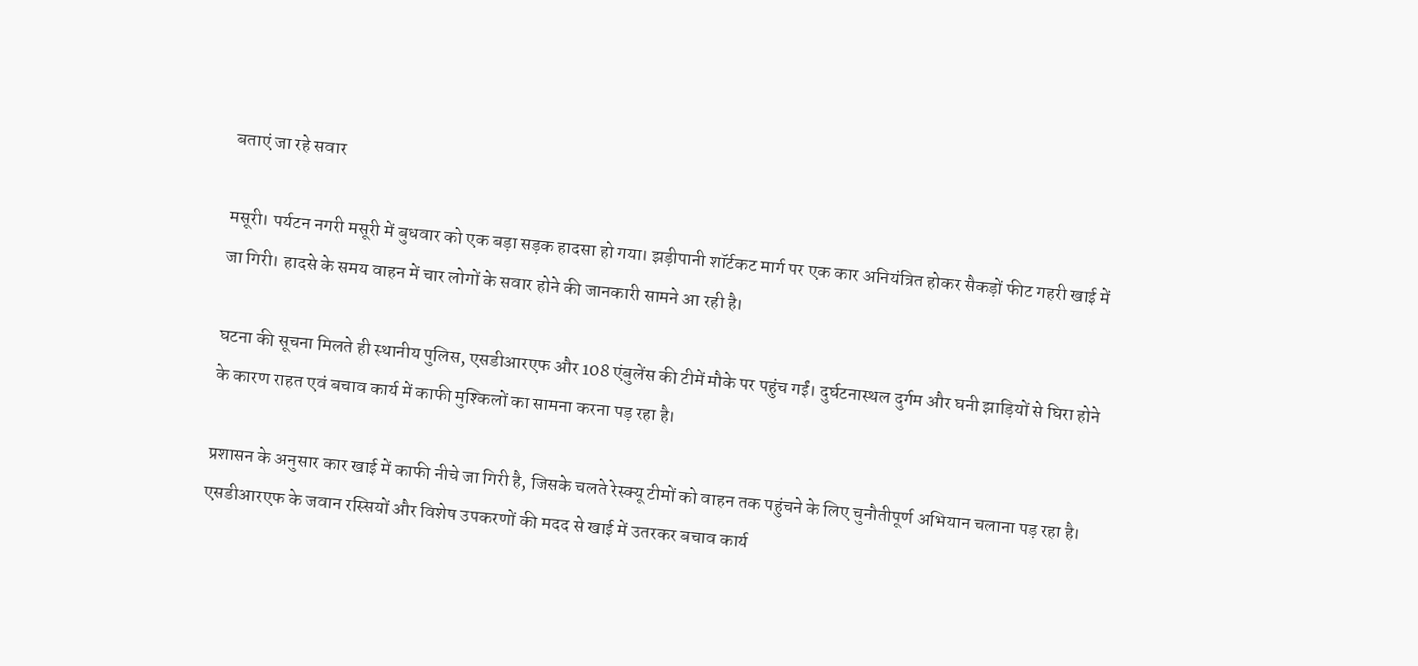बताएं जा रहे सवार

मसूरी। पर्यटन नगरी मसूरी में बुधवार को एक बड़ा सड़क हादसा हो गया। झड़ीपानी शॉर्टकट मार्ग पर एक कार अनियंत्रित होकर सैकड़ों फीट गहरी खाई में जा गिरी। हादसे के समय वाहन में चार लोगों के सवार होने की जानकारी सामने आ रही है।

घटना की सूचना मिलते ही स्थानीय पुलिस, एसडीआरएफ और 108 एंबुलेंस की टीमें मौके पर पहुंच गईं। दुर्घटनास्थल दुर्गम और घनी झाड़ियों से घिरा होने के कारण राहत एवं बचाव कार्य में काफी मुश्किलों का सामना करना पड़ रहा है।

प्रशासन के अनुसार कार खाई में काफी नीचे जा गिरी है, जिसके चलते रेस्क्यू टीमों को वाहन तक पहुंचने के लिए चुनौतीपूर्ण अभियान चलाना पड़ रहा है। एसडीआरएफ के जवान रस्सियों और विशेष उपकरणों की मदद से खाई में उतरकर बचाव कार्य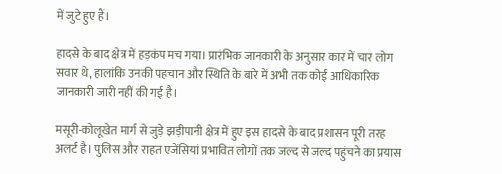में जुटे हुए हैं।

हादसे के बाद क्षेत्र में हड़कंप मच गया। प्रारंभिक जानकारी के अनुसार कार में चार लोग सवार थे, हालांकि उनकी पहचान और स्थिति के बारे में अभी तक कोई आधिकारिक जानकारी जारी नहीं की गई है।

मसूरी-कोलूखेत मार्ग से जुड़े झड़ीपानी क्षेत्र में हुए इस हादसे के बाद प्रशासन पूरी तरह अलर्ट है। पुलिस और राहत एजेंसियां प्रभावित लोगों तक जल्द से जल्द पहुंचने का प्रयास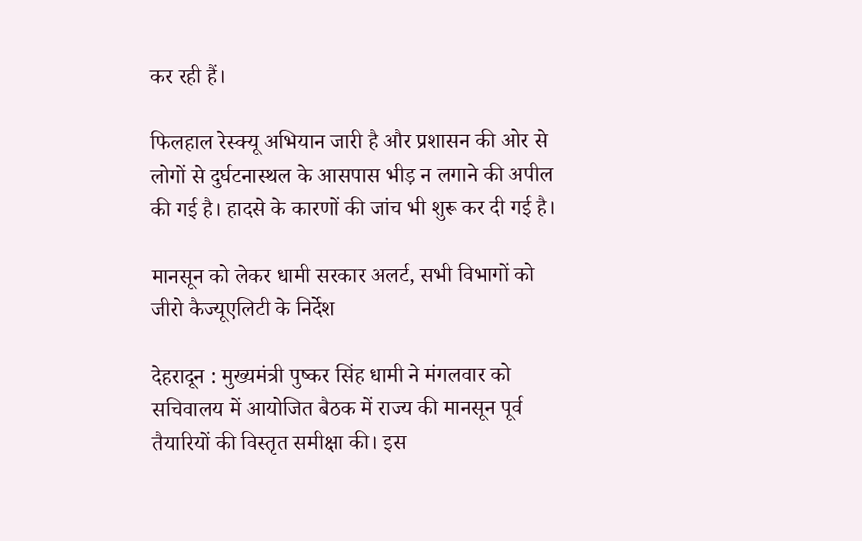कर रही हैं।

फिलहाल रेस्क्यू अभियान जारी है और प्रशासन की ओर से लोगों से दुर्घटनास्थल के आसपास भीड़ न लगाने की अपील की गई है। हादसे के कारणों की जांच भी शुरू कर दी गई है।

मानसून को लेकर धामी सरकार अलर्ट, सभी विभागों को जीरो कैज्यूएलिटी के निर्देश

देहरादून : मुख्यमंत्री पुष्कर सिंह धामी ने मंगलवार को सचिवालय में आयोजित बैठक में राज्य की मानसून पूर्व तैयारियों की विस्तृत समीक्षा की। इस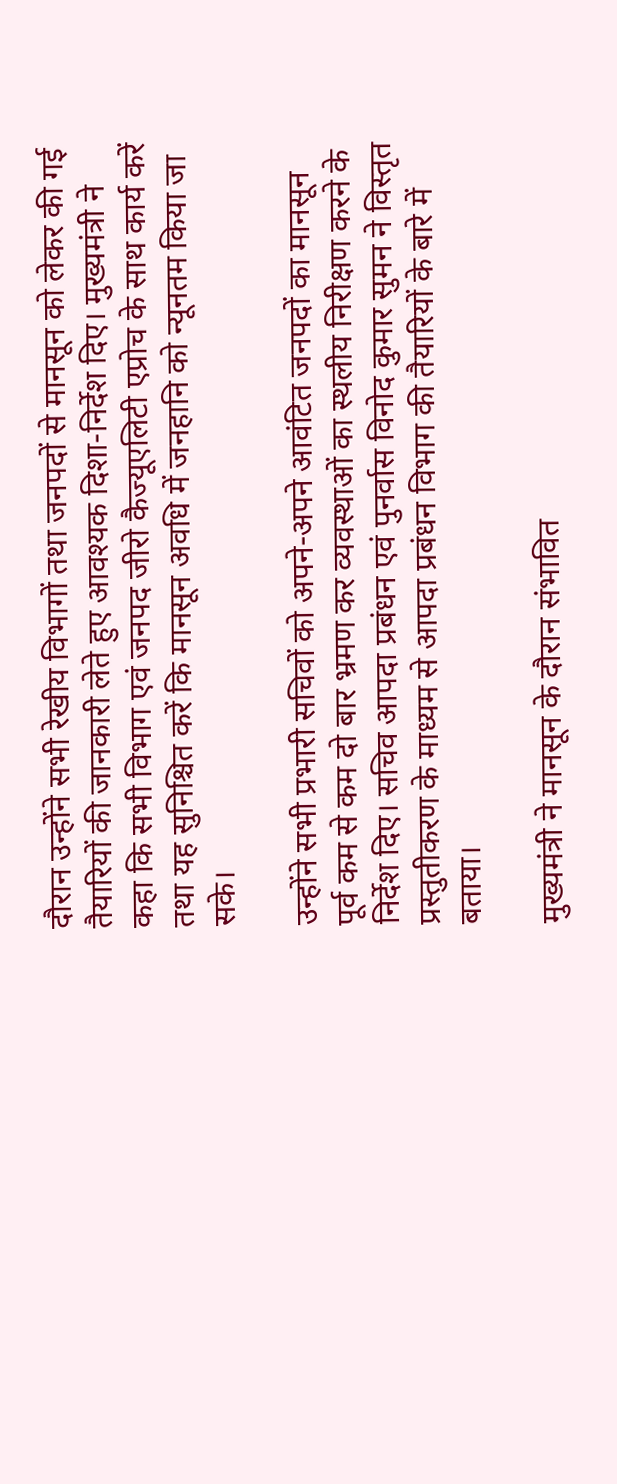दौरान उन्होंने सभी रेखीय विभागों तथा जनपदों से मानसून को लेकर की गई तैयारियों की जानकारी लेते हुए आवश्यक दिशा-निर्देश दिए। मुख्यमंत्री ने कहा कि सभी विभाग एवं जनपद जीरो कैज्यूएलिटी एप्रोच के साथ कार्य करें तथा यह सुनिश्चित करें कि मानसून अवधि में जनहानि को न्यूनतम किया जा सके।

उन्होंने सभी प्रभारी सचिवों को अपने-अपने आवंटित जनपदों का मानसून पूर्व कम से कम दो बार भ्रमण कर व्यवस्थाओं का स्थलीय निरीक्षण करने के निर्देश दिए। सचिव आपदा प्रबंधन एवं पुनर्वास विनोद कुमार सुमन ने विस्तृत प्रस्तुतीकरण के माध्यम से आपदा प्रबंधन विभाग की तैयारियों के बारे में बताया।

मुख्यमंत्री ने मानसून के दौरान संभावित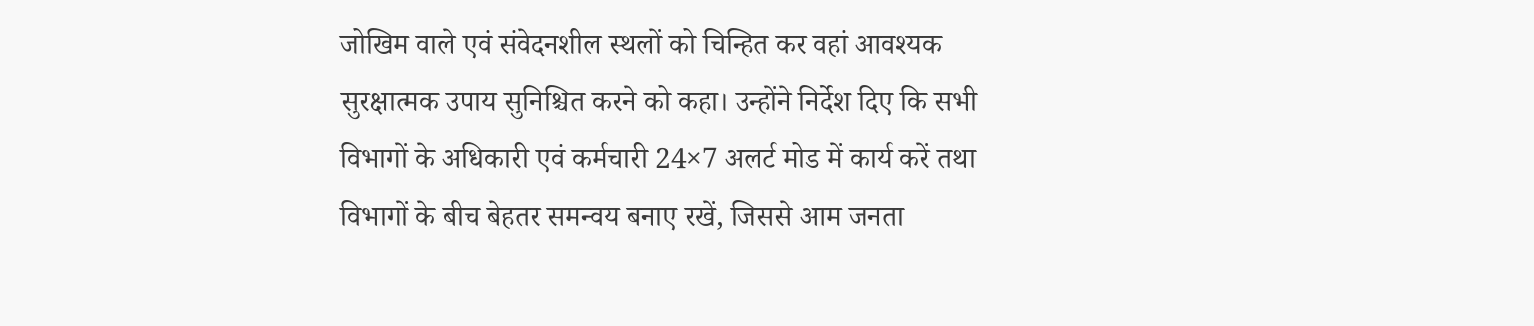जोखिम वाले एवं संवेदनशील स्थलों को चिन्हित कर वहां आवश्यक सुरक्षात्मक उपाय सुनिश्चित करने को कहा। उन्होंने निर्देश दिए कि सभी विभागों के अधिकारी एवं कर्मचारी 24×7 अलर्ट मोड में कार्य करें तथा विभागों के बीच बेहतर समन्वय बनाए रखें, जिससे आम जनता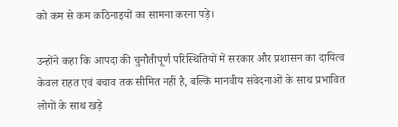को कम से कम कठिनाइयों का सामना करना पड़े।

उन्होंने कहा कि आपदा की चुनौतीपूर्ण परिस्थितियों में सरकार और प्रशासन का दायित्व केवल राहत एवं बचाव तक सीमित नहीं है, बल्कि मानवीय संवेदनाओं के साथ प्रभावित लोगों के साथ खड़े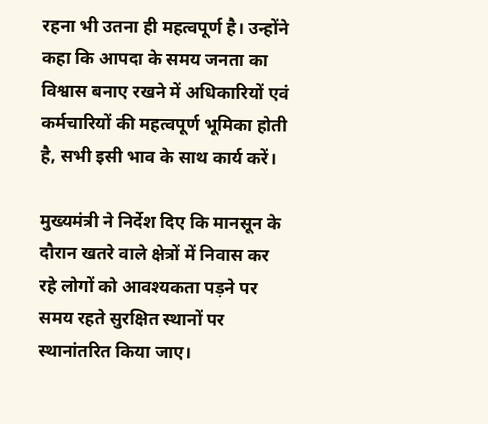रहना भी उतना ही महत्वपूर्ण है। उन्होंने कहा कि आपदा के समय जनता का विश्वास बनाए रखने में अधिकारियों एवं कर्मचारियों की महत्वपूर्ण भूमिका होती है, सभी इसी भाव के साथ कार्य करें।

मुख्यमंत्री ने निर्देश दिए कि मानसून के दौरान खतरे वाले क्षेत्रों में निवास कर रहे लोगों को आवश्यकता पड़ने पर समय रहते सुरक्षित स्थानों पर स्थानांतरित किया जाए।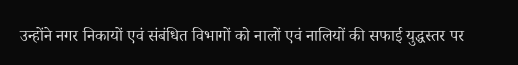उन्होंने नगर निकायों एवं संबंधित विभागों को नालों एवं नालियों की सफाई युद्धस्तर पर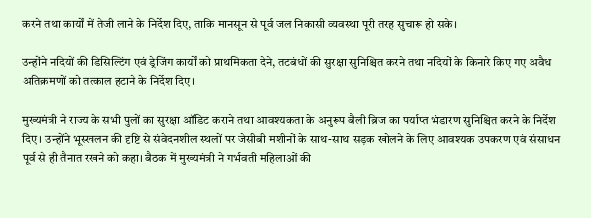करने तथा कार्यों में तेजी लाने के निर्देश दिए, ताकि मानसून से पूर्व जल निकासी व्यवस्था पूरी तरह सुचारू हो सके।

उन्होंने नदियों की डिसिल्टिंग एवं ड्रेजिंग कार्यों को प्राथमिकता देने, तटबंधों की सुरक्षा सुनिश्चित करने तथा नदियों के किनारे किए गए अवैध अतिक्रमणों को तत्काल हटाने के निर्देश दिए।

मुख्यमंत्री ने राज्य के सभी पुलों का सुरक्षा ऑडिट कराने तथा आवश्यकता के अनुरूप बैली ब्रिज का पर्याप्त भंडारण सुनिश्चित करने के निर्देश दिए। उन्होंने भूस्खलन की दृष्टि से संवेदनशील स्थलों पर जेसीबी मशीनों के साथ-साथ सड़क खोलने के लिए आवश्यक उपकरण एवं संसाधन पूर्व से ही तैनात रखने को कहा। बैठक में मुख्यमंत्री ने गर्भवती महिलाओं की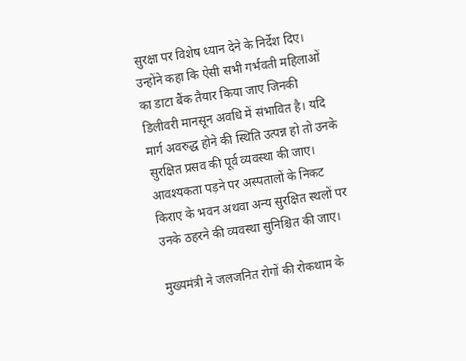सुरक्षा पर विशेष ध्यान देने के निर्देश दिए। उन्होंने कहा कि ऐसी सभी गर्भवती महिलाओं का डाटा बैंक तैयार किया जाए जिनकी डिलीवरी मानसून अवधि में संभावित है। यदि मार्ग अवरुद्ध होने की स्थिति उत्पन्न हो तो उनके सुरक्षित प्रसव की पूर्व व्यवस्था की जाए। आवश्यकता पड़ने पर अस्पतालों के निकट किराए के भवन अथवा अन्य सुरक्षित स्थलों पर उनके ठहरने की व्यवस्था सुनिश्चित की जाए।

मुख्यमंत्री ने जलजनित रोगों की रोकथाम के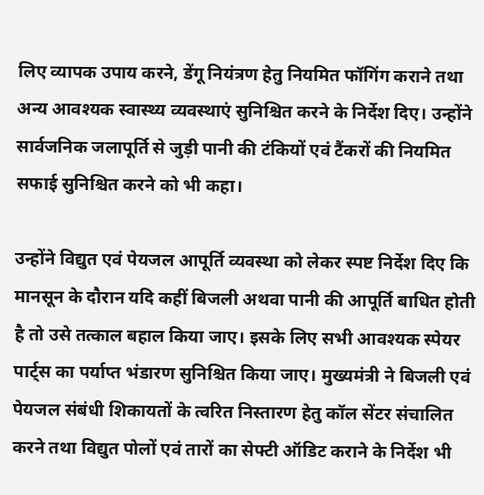लिए व्यापक उपाय करने, डेंगू नियंत्रण हेतु नियमित फॉगिंग कराने तथा अन्य आवश्यक स्वास्थ्य व्यवस्थाएं सुनिश्चित करने के निर्देश दिए। उन्होंने सार्वजनिक जलापूर्ति से जुड़ी पानी की टंकियों एवं टैंकरों की नियमित सफाई सुनिश्चित करने को भी कहा।

उन्होंने विद्युत एवं पेयजल आपूर्ति व्यवस्था को लेकर स्पष्ट निर्देश दिए कि मानसून के दौरान यदि कहीं बिजली अथवा पानी की आपूर्ति बाधित होती है तो उसे तत्काल बहाल किया जाए। इसके लिए सभी आवश्यक स्पेयर पार्ट्स का पर्याप्त भंडारण सुनिश्चित किया जाए। मुख्यमंत्री ने बिजली एवं पेयजल संबंधी शिकायतों के त्वरित निस्तारण हेतु कॉल सेंटर संचालित करने तथा विद्युत पोलों एवं तारों का सेफ्टी ऑडिट कराने के निर्देश भी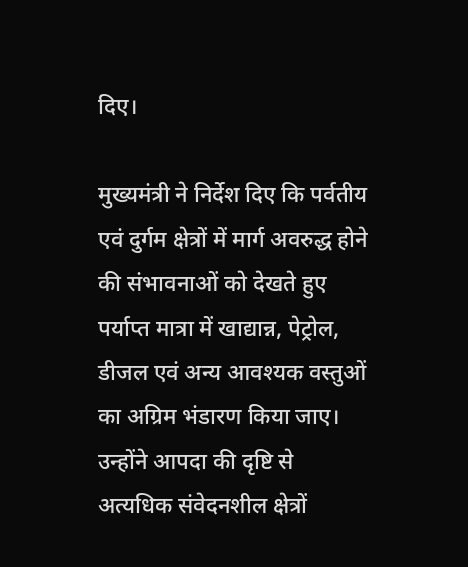दिए।

मुख्यमंत्री ने निर्देश दिए कि पर्वतीय एवं दुर्गम क्षेत्रों में मार्ग अवरुद्ध होने की संभावनाओं को देखते हुए पर्याप्त मात्रा में खाद्यान्न, पेट्रोल, डीजल एवं अन्य आवश्यक वस्तुओं का अग्रिम भंडारण किया जाए। उन्होंने आपदा की दृष्टि से अत्यधिक संवेदनशील क्षेत्रों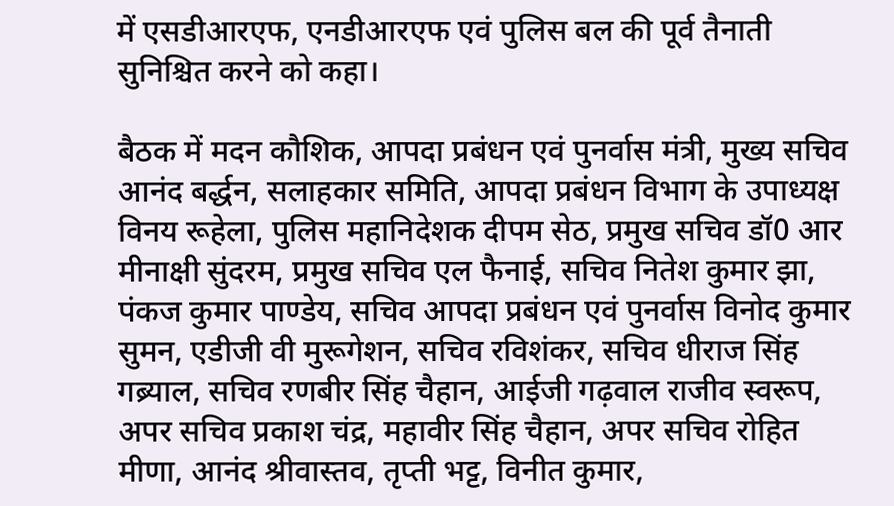में एसडीआरएफ, एनडीआरएफ एवं पुलिस बल की पूर्व तैनाती सुनिश्चित करने को कहा।

बैठक में मदन कौशिक, आपदा प्रबंधन एवं पुनर्वास मंत्री, मुख्य सचिव आनंद बर्द्धन, सलाहकार समिति, आपदा प्रबंधन विभाग के उपाध्यक्ष विनय रूहेला, पुलिस महानिदेशक दीपम सेठ, प्रमुख सचिव डॉ0 आर मीनाक्षी सुंदरम, प्रमुख सचिव एल फैनाई, सचिव नितेश कुमार झा, पंकज कुमार पाण्डेय, सचिव आपदा प्रबंधन एवं पुनर्वास विनोद कुमार सुमन, एडीजी वी मुरूगेशन, सचिव रविशंकर, सचिव धीराज सिंह गब्र्याल, सचिव रणबीर सिंह चैहान, आईजी गढ़वाल राजीव स्वरूप, अपर सचिव प्रकाश चंद्र, महावीर सिंह चैहान, अपर सचिव रोहित मीणा, आनंद श्रीवास्तव, तृप्ती भट्ट, विनीत कुमार,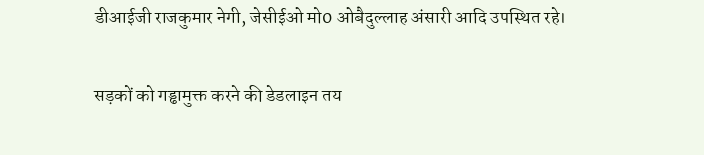डीआईजी राजकुमार नेगी, जेसीईओ मो0 ओबैदुल्लाह अंसारी आदि उपस्थित रहे।

सड़कों को गड्ढामुक्त करने की डेडलाइन तय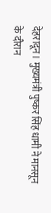देहरादून। मुख्यमंत्री पुष्कर सिंह धामी ने मानसून के दौरान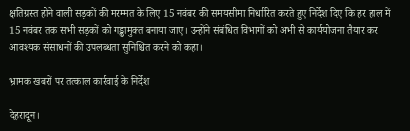क्षतिग्रस्त होने वाली सड़कों की मरम्मत के लिए 15 नवंबर की समयसीमा निर्धारित करते हुए निर्देश दिए कि हर हाल में 15 नवंबर तक सभी सड़कों को गड्ढामुक्त बनाया जाए। उन्होंने संबंधित विभागों को अभी से कार्ययोजना तैयार कर आवश्यक संसाधनों की उपलब्धता सुनिश्चित करने को कहा।

भ्रामक खबरों पर तत्काल कार्रवाई के निर्देश

देहरादून।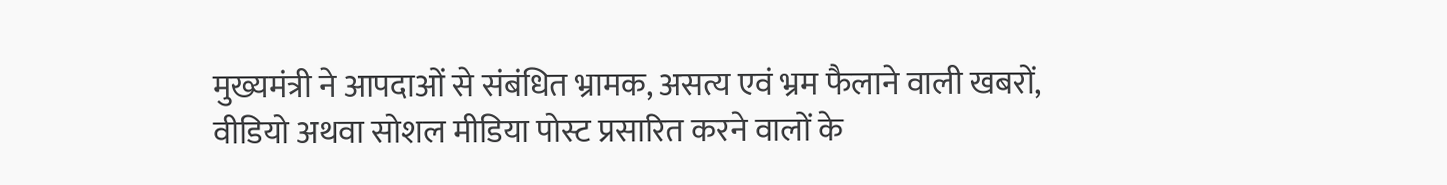मुख्यमंत्री ने आपदाओं से संबंधित भ्रामक, असत्य एवं भ्रम फैलाने वाली खबरों, वीडियो अथवा सोशल मीडिया पोस्ट प्रसारित करने वालों के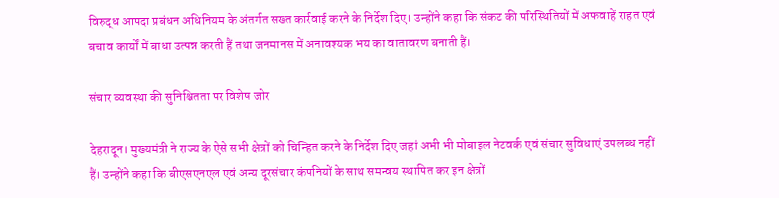विरुद्ध आपदा प्रबंधन अधिनियम के अंतर्गत सख्त कार्रवाई करने के निर्देश दिए। उन्होंने कहा कि संकट की परिस्थितियों में अफवाहें राहत एवं बचाव कार्यों में बाधा उत्पन्न करती हैं तथा जनमानस में अनावश्यक भय का वातावरण बनाती हैं।

संचार व्यवस्था की सुनिश्चितता पर विशेष जोर

देहरादून। मुख्यमंत्री ने राज्य के ऐसे सभी क्षेत्रों को चिन्हित करने के निर्देश दिए जहां अभी भी मोबाइल नेटवर्क एवं संचार सुविधाएं उपलब्ध नहीं हैं। उन्होंने कहा कि बीएसएनएल एवं अन्य दूरसंचार कंपनियों के साथ समन्वय स्थापित कर इन क्षेत्रों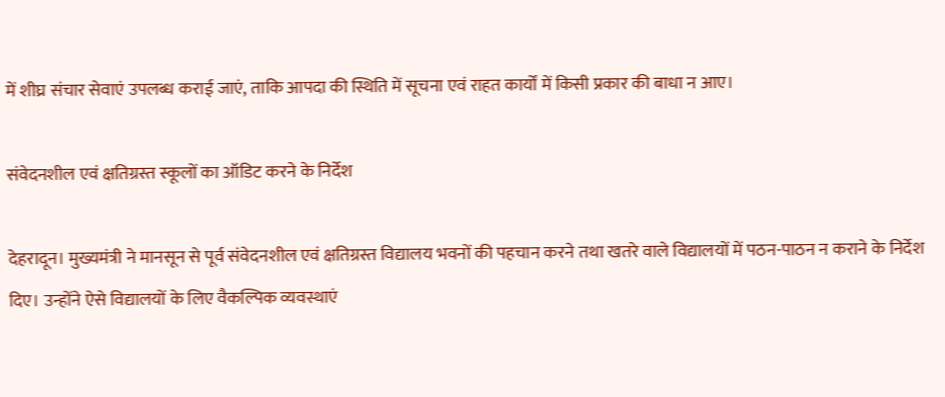में शीघ्र संचार सेवाएं उपलब्ध कराई जाएं, ताकि आपदा की स्थिति में सूचना एवं राहत कार्यों में किसी प्रकार की बाधा न आए।

संवेदनशील एवं क्षतिग्रस्त स्कूलों का ऑडिट करने के निर्देश

देहरादून। मुख्यमंत्री ने मानसून से पूर्व संवेदनशील एवं क्षतिग्रस्त विद्यालय भवनों की पहचान करने तथा खतरे वाले विद्यालयों में पठन-पाठन न कराने के निर्देश दिए। उन्होंने ऐसे विद्यालयों के लिए वैकल्पिक व्यवस्थाएं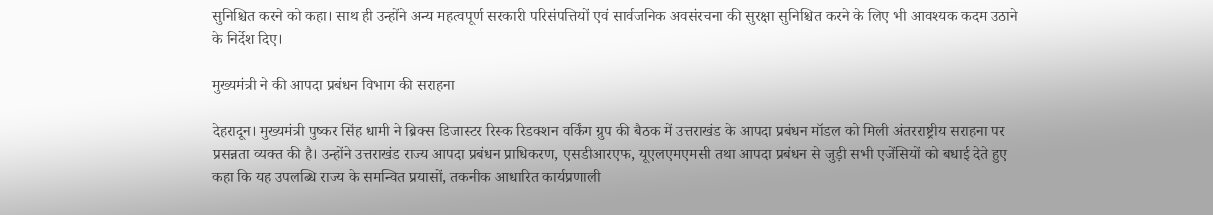सुनिश्चित करने को कहा। साथ ही उन्होंने अन्य महत्वपूर्ण सरकारी परिसंपत्तियों एवं सार्वजनिक अवसंरचना की सुरक्षा सुनिश्चित करने के लिए भी आवश्यक कदम उठाने के निर्देश दिए।

मुख्यमंत्री ने की आपदा प्रबंधन विभाग की सराहना

देहरादून। मुख्यमंत्री पुष्कर सिंह धामी ने ब्रिक्स डिजास्टर रिस्क रिडक्शन वर्किंग ग्रुप की बैठक में उत्तराखंड के आपदा प्रबंधन मॉडल को मिली अंतरराष्ट्रीय सराहना पर प्रसन्नता व्यक्त की है। उन्होंने उत्तराखंड राज्य आपदा प्रबंधन प्राधिकरण, एसडीआरएफ, यूएलएमएमसी तथा आपदा प्रबंधन से जुड़ी सभी एजेंसियों को बधाई देते हुए कहा कि यह उपलब्धि राज्य के समन्वित प्रयासों, तकनीक आधारित कार्यप्रणाली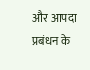और आपदा प्रबंधन के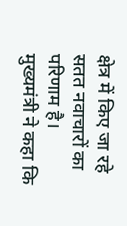क्षेत्र में किए जा रहे सतत नवाचारों का परिणाम है। मुख्यमंत्री ने कहा कि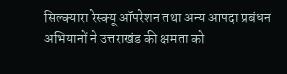सिल्क्यारा रेस्क्यू ऑपरेशन तथा अन्य आपदा प्रबंधन अभियानों ने उत्तराखंड की क्षमता को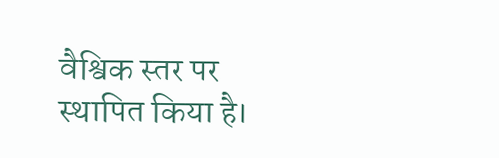वैश्विक स्तर पर स्थापित किया है।